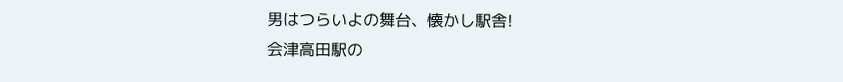男はつらいよの舞台、懐かし駅舎!
会津高田駅の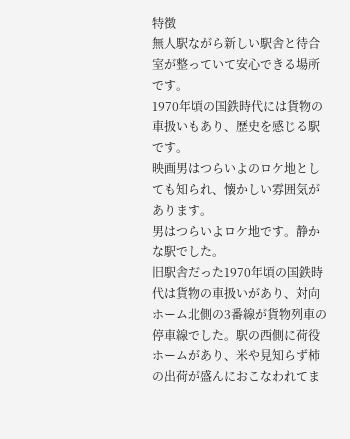特徴
無人駅ながら新しい駅舎と待合室が整っていて安心できる場所です。
1970年頃の国鉄時代には貨物の車扱いもあり、歴史を感じる駅です。
映画男はつらいよのロケ地としても知られ、懐かしい雰囲気があります。
男はつらいよロケ地です。静かな駅でした。
旧駅舎だった1970年頃の国鉄時代は貨物の車扱いがあり、対向ホーム北側の3番線が貨物列車の停車線でした。駅の西側に荷役ホームがあり、米や見知らず柿の出荷が盛んにおこなわれてま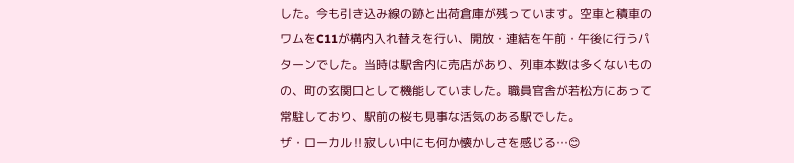した。今も引き込み線の跡と出荷倉庫が残っています。空車と積車のワムをC11が構内入れ替えを行い、開放・連結を午前・午後に行うパターンでした。当時は駅舎内に売店があり、列車本数は多くないものの、町の玄関口として機能していました。職員官舎が若松方にあって常駐しており、駅前の桜も見事な活気のある駅でした。
ザ・ローカル‼寂しい中にも何か懐かしさを感じる…😊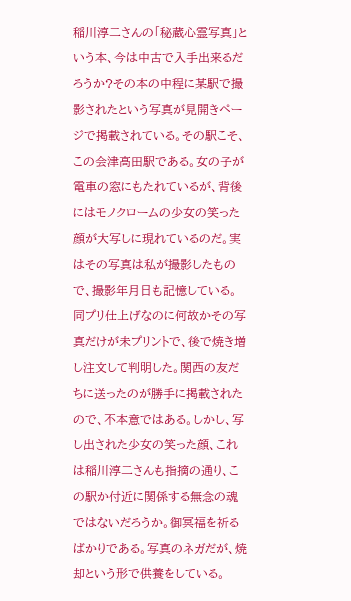稲川淳二さんの「秘蔵心霊写真」という本、今は中古で入手出来るだろうか?その本の中程に某駅で撮影されたという写真が見開きページで掲載されている。その駅こそ、この会津高田駅である。女の子が電車の窓にもたれているが、背後にはモノクロームの少女の笑った顔が大写しに現れているのだ。実はその写真は私が撮影したもので、撮影年月日も記憶している。同プリ仕上げなのに何故かその写真だけが未プリントで、後で焼き増し注文して判明した。関西の友だちに送ったのが勝手に掲載されたので、不本意ではある。しかし、写し出された少女の笑った顔、これは稲川淳二さんも指摘の通り、この駅か付近に関係する無念の魂ではないだろうか。御冥福を祈るばかりである。写真のネガだが、焼却という形で供養をしている。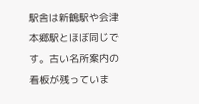駅舎は新鶴駅や会津本郷駅とほぼ同じです。古い名所案内の看板が残っていま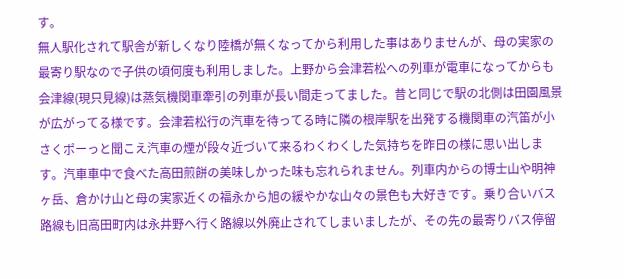す。
無人駅化されて駅舎が新しくなり陸橋が無くなってから利用した事はありませんが、母の実家の最寄り駅なので子供の頃何度も利用しました。上野から会津若松への列車が電車になってからも会津線(現只見線)は蒸気機関車牽引の列車が長い間走ってました。昔と同じで駅の北側は田園風景が広がってる様です。会津若松行の汽車を待ってる時に隣の根岸駅を出発する機関車の汽笛が小さくポーっと聞こえ汽車の煙が段々近づいて来るわくわくした気持ちを昨日の様に思い出します。汽車車中で食べた高田煎餅の美味しかった味も忘れられません。列車内からの博士山や明神ヶ岳、倉かけ山と母の実家近くの福永から旭の緩やかな山々の景色も大好きです。乗り合いバス路線も旧高田町内は永井野へ行く路線以外廃止されてしまいましたが、その先の最寄りバス停留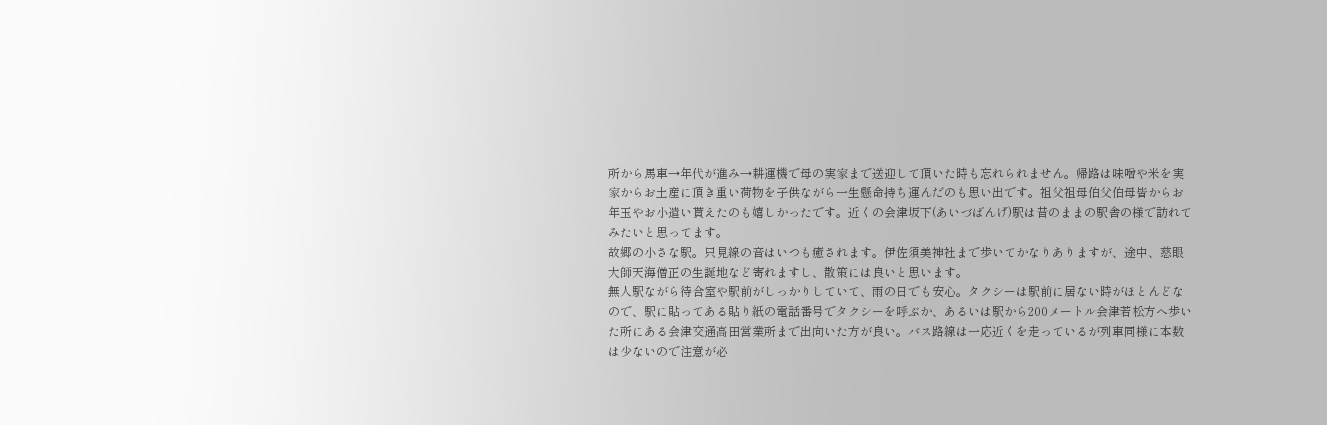所から馬車→年代が進み→耕運機で母の実家まで送迎して頂いた時も忘れられません。帰路は味噌や米を実家からお土産に頂き重い荷物を子供ながら一生懸命持ち運んだのも思い出です。祖父祖母伯父伯母皆からお年玉やお小遣い貰えたのも嬉しかったです。近くの会津坂下(あいづばんげ)駅は昔のままの駅舎の様で訪れてみたいと思ってます。
故郷の小さな駅。只見線の音はいつも癒されます。伊佐須美神社まで歩いてかなりありますが、途中、慈眼大師天海僧正の生誕地など寄れますし、散策には良いと思います。
無人駅ながら待合室や駅前がしっかりしていて、雨の日でも安心。タクシーは駅前に居ない時がほとんどなので、駅に貼ってある貼り紙の電話番号でタクシーを呼ぶか、あるいは駅から200メートル会津若松方へ歩いた所にある会津交通高田営業所まで出向いた方が良い。バス路線は一応近くを走っているが列車同様に本数は少ないので注意が必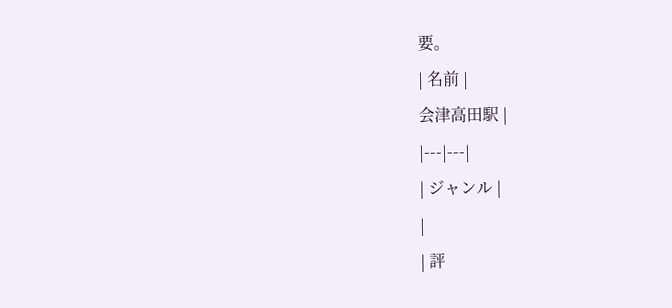要。
| 名前 |
会津高田駅 |
|---|---|
| ジャンル |
|
| 評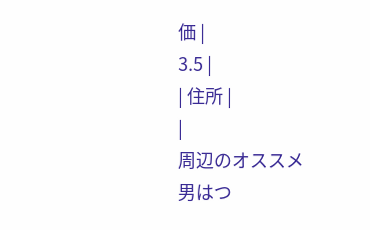価 |
3.5 |
| 住所 |
|
周辺のオススメ
男はつ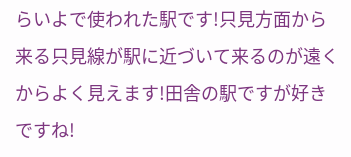らいよで使われた駅です!只見方面から来る只見線が駅に近づいて来るのが遠くからよく見えます!田舎の駅ですが好きですね!